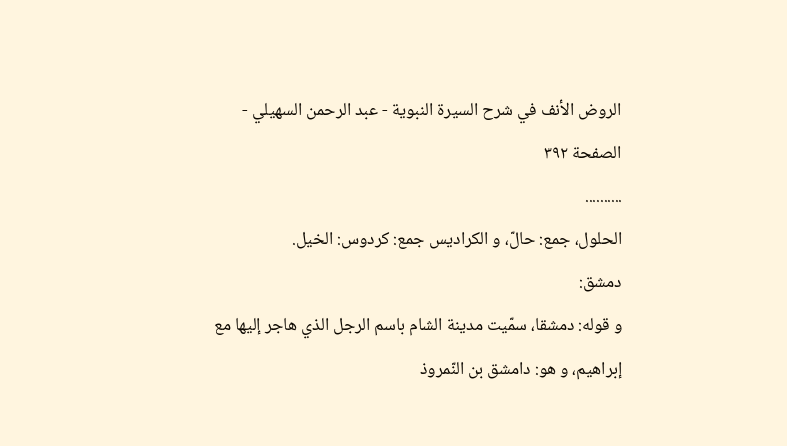الروض الأنف في شرح السيرة النبوية - عبد الرحمن السهيلي - الصفحة ٣٩٢
..........
الحلول، جمع: حالّ، و الكراديس جمع: كردوس: الخيل.
دمشق:
و قوله: دمشقا، سمّيت مدينة الشام باسم الرجل الذي هاجر إليها مع إبراهيم، و هو: دامشق بن النّمروذ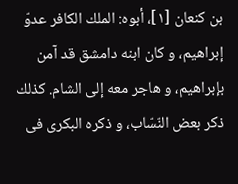بن كنعان [١]، أبوه: الملك الكافر عدوّ إبراهيم، و كان ابنه دامشق قد آمن بإبراهيم، و هاجر معه إلى الشام. كذلك ذكر بعض النّسّاب، و ذكره البكرى فى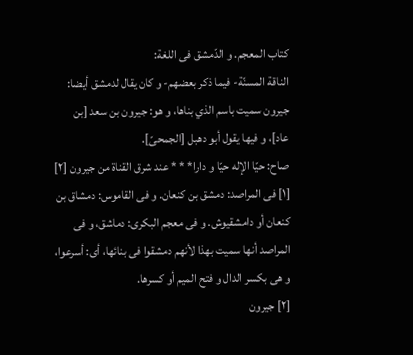كتاب المعجم. و الدّمشق فى اللغة:
الناقة المسنّة- فيما ذكر بعضهم- و كان يقال لدمشق أيضا: جيرون سميت باسم الذي بناها، و هو: جيرون بن سعد [بن عاد]، و فيها يقول أبو دهبل [الجمحىّ].
صاح: حيّا الإله حيّا و دارا* * * عند شرق القناة من جيرون [٢]
[١] فى المراصد: دمشق بن كنعان. و فى القاموس: دمشاق بن كنعان أو دامشقيوش. و فى معجم البكرى: دماشق، و فى المراصد أنها سميت بهذا لأنهم دمشقوا فى بنائها، أى: أسرعوا، و هى بكسر الدال و فتح الميم أو كسرها.
[٢] جيرون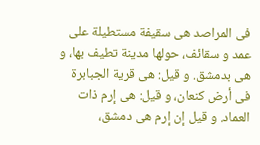فى المراصد هى سقيفة مستطيلة على عمد و سقائف، حولها مدينة تطيف بها، و هى بدمشق. و قيل: هى قرية الجبابرة فى أرض كنعان، و قيل: هى إرم ذات العماد. و قيل إن إرم هى دمشق،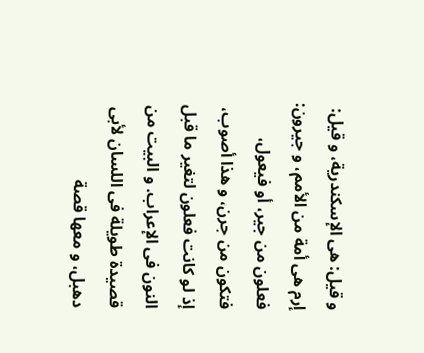و قيل: هى الإسكندرية، و قيل: إرم هى أمة من الأمم، و جيرون: فعلون من جير، أو فيعول، فتكون من جرن، و هذا أصوب، إذ لو كانت فعلون لتغير ما قبل النون فى الإعراب. و البيت من قصيدة طويلة فى اللسان لأبى دهبل، و معها قصة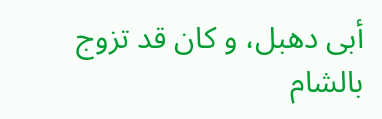أبى دهبل، و كان قد تزوج بالشام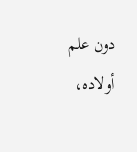دون علم أولاده،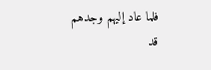فلما عاد إليهم وجدهم قد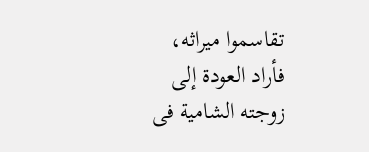تقاسموا ميراثه، فأراد العودة إلى زوجته الشامية فى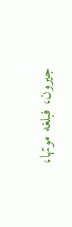جيرون، فبلغه موتها،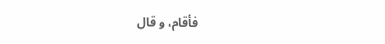فأقام، و قال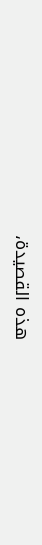هذه القصيدة،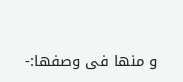و منها فى وصفها:-